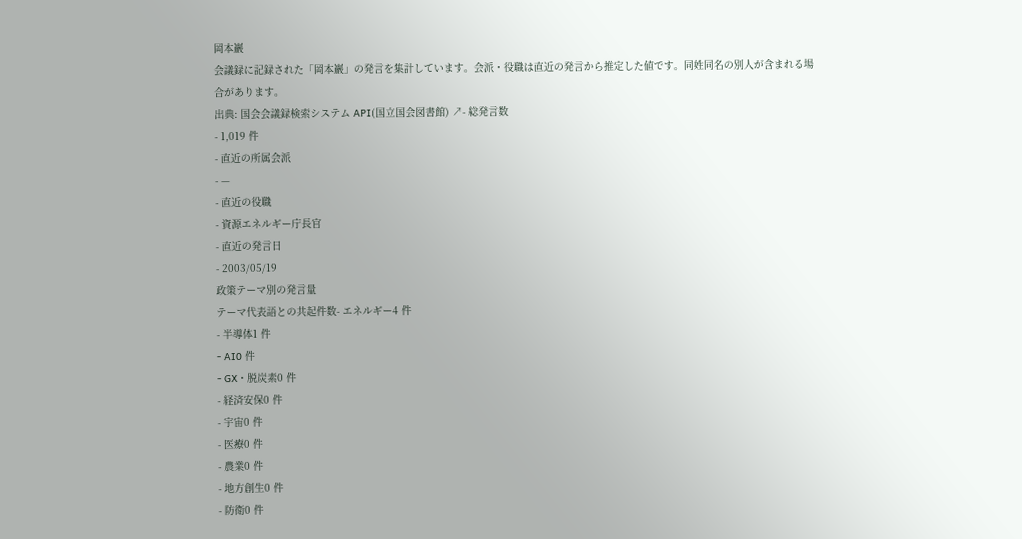岡本巖
会議録に記録された「岡本巖」の発言を集計しています。会派・役職は直近の発言から推定した値です。同姓同名の別人が含まれる場合があります。
出典: 国会会議録検索システム API(国立国会図書館) ↗- 総発言数
- 1,019 件
- 直近の所属会派
- —
- 直近の役職
- 資源エネルギー庁長官
- 直近の発言日
- 2003/05/19
政策テーマ別の発言量
テーマ代表語との共起件数- エネルギー4 件
- 半導体1 件
- AI0 件
- GX・脱炭素0 件
- 経済安保0 件
- 宇宙0 件
- 医療0 件
- 農業0 件
- 地方創生0 件
- 防衛0 件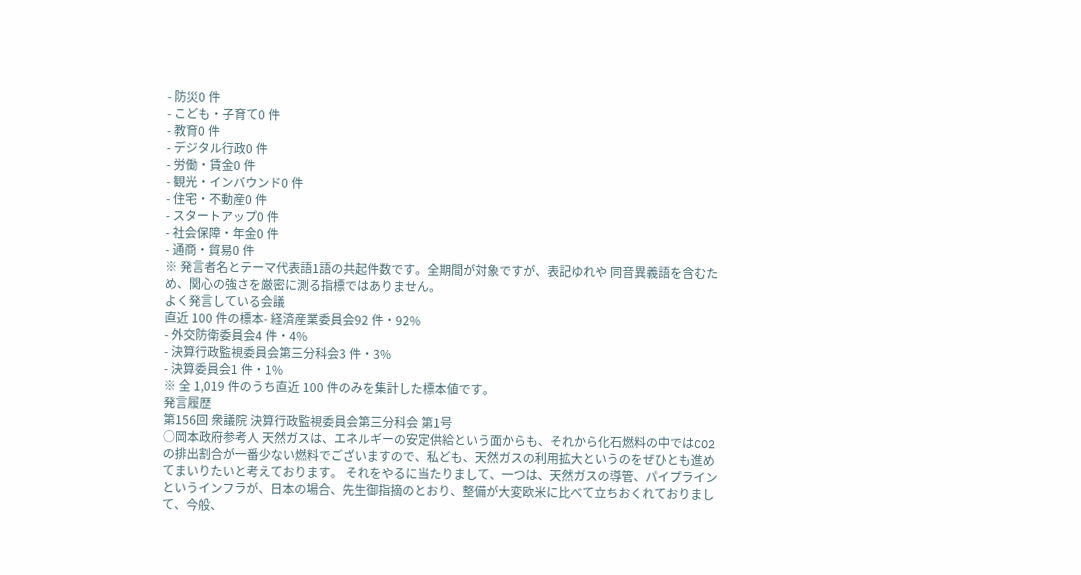- 防災0 件
- こども・子育て0 件
- 教育0 件
- デジタル行政0 件
- 労働・賃金0 件
- 観光・インバウンド0 件
- 住宅・不動産0 件
- スタートアップ0 件
- 社会保障・年金0 件
- 通商・貿易0 件
※ 発言者名とテーマ代表語1語の共起件数です。全期間が対象ですが、表記ゆれや 同音異義語を含むため、関心の強さを厳密に測る指標ではありません。
よく発言している会議
直近 100 件の標本- 経済産業委員会92 件・92%
- 外交防衛委員会4 件・4%
- 決算行政監視委員会第三分科会3 件・3%
- 決算委員会1 件・1%
※ 全 1,019 件のうち直近 100 件のみを集計した標本値です。
発言履歴
第156回 衆議院 決算行政監視委員会第三分科会 第1号
○岡本政府参考人 天然ガスは、エネルギーの安定供給という面からも、それから化石燃料の中ではCO2の排出割合が一番少ない燃料でございますので、私ども、天然ガスの利用拡大というのをぜひとも進めてまいりたいと考えております。 それをやるに当たりまして、一つは、天然ガスの導管、パイプラインというインフラが、日本の場合、先生御指摘のとおり、整備が大変欧米に比べて立ちおくれておりまして、今般、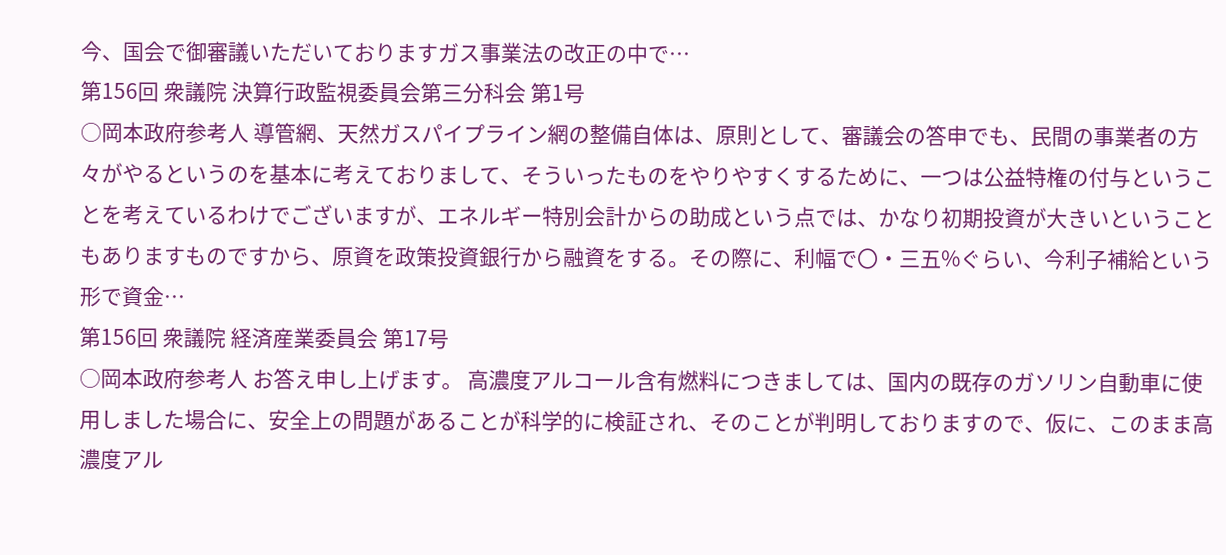今、国会で御審議いただいておりますガス事業法の改正の中で…
第156回 衆議院 決算行政監視委員会第三分科会 第1号
○岡本政府参考人 導管網、天然ガスパイプライン網の整備自体は、原則として、審議会の答申でも、民間の事業者の方々がやるというのを基本に考えておりまして、そういったものをやりやすくするために、一つは公益特権の付与ということを考えているわけでございますが、エネルギー特別会計からの助成という点では、かなり初期投資が大きいということもありますものですから、原資を政策投資銀行から融資をする。その際に、利幅で〇・三五%ぐらい、今利子補給という形で資金…
第156回 衆議院 経済産業委員会 第17号
○岡本政府参考人 お答え申し上げます。 高濃度アルコール含有燃料につきましては、国内の既存のガソリン自動車に使用しました場合に、安全上の問題があることが科学的に検証され、そのことが判明しておりますので、仮に、このまま高濃度アル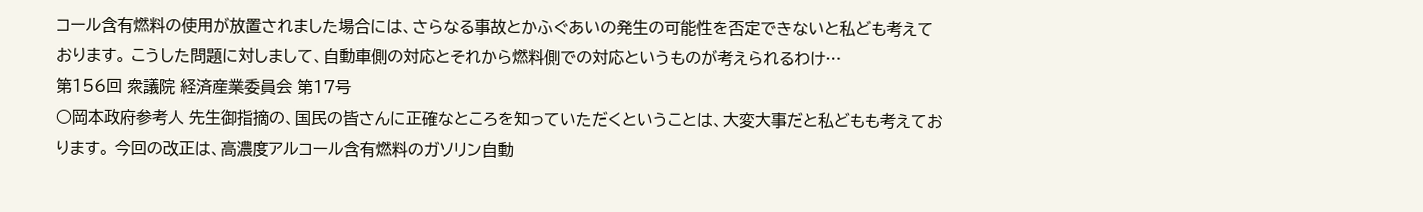コール含有燃料の使用が放置されました場合には、さらなる事故とかふぐあいの発生の可能性を否定できないと私ども考えております。 こうした問題に対しまして、自動車側の対応とそれから燃料側での対応というものが考えられるわけ…
第156回 衆議院 経済産業委員会 第17号
○岡本政府参考人 先生御指摘の、国民の皆さんに正確なところを知っていただくということは、大変大事だと私どもも考えております。 今回の改正は、高濃度アルコール含有燃料のガソリン自動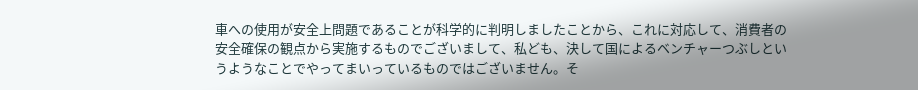車への使用が安全上問題であることが科学的に判明しましたことから、これに対応して、消費者の安全確保の観点から実施するものでございまして、私ども、決して国によるベンチャーつぶしというようなことでやってまいっているものではございません。そ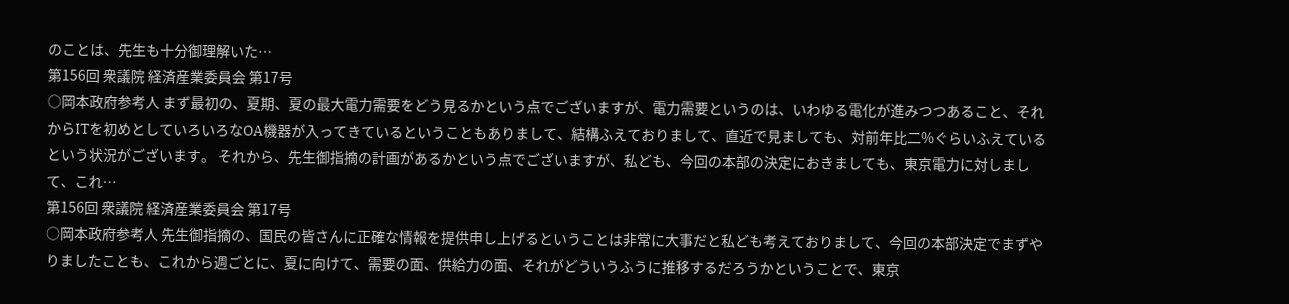のことは、先生も十分御理解いた…
第156回 衆議院 経済産業委員会 第17号
○岡本政府参考人 まず最初の、夏期、夏の最大電力需要をどう見るかという点でございますが、電力需要というのは、いわゆる電化が進みつつあること、それからITを初めとしていろいろなOA機器が入ってきているということもありまして、結構ふえておりまして、直近で見ましても、対前年比二%ぐらいふえているという状況がございます。 それから、先生御指摘の計画があるかという点でございますが、私ども、今回の本部の決定におきましても、東京電力に対しまして、これ…
第156回 衆議院 経済産業委員会 第17号
○岡本政府参考人 先生御指摘の、国民の皆さんに正確な情報を提供申し上げるということは非常に大事だと私ども考えておりまして、今回の本部決定でまずやりましたことも、これから週ごとに、夏に向けて、需要の面、供給力の面、それがどういうふうに推移するだろうかということで、東京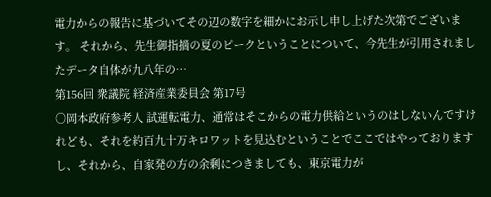電力からの報告に基づいてその辺の数字を細かにお示し申し上げた次第でございます。 それから、先生御指摘の夏のピークということについて、今先生が引用されましたデータ自体が九八年の…
第156回 衆議院 経済産業委員会 第17号
○岡本政府参考人 試運転電力、通常はそこからの電力供給というのはしないんですけれども、それを約百九十万キロワットを見込むということでここではやっておりますし、それから、自家発の方の余剰につきましても、東京電力が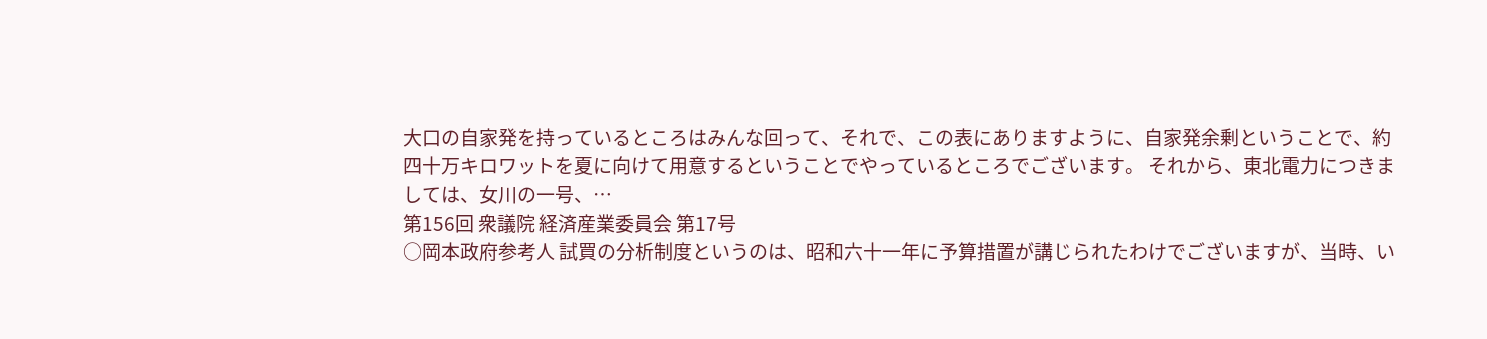大口の自家発を持っているところはみんな回って、それで、この表にありますように、自家発余剰ということで、約四十万キロワットを夏に向けて用意するということでやっているところでございます。 それから、東北電力につきましては、女川の一号、…
第156回 衆議院 経済産業委員会 第17号
○岡本政府参考人 試買の分析制度というのは、昭和六十一年に予算措置が講じられたわけでございますが、当時、い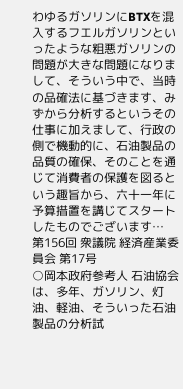わゆるガソリンにBTXを混入するフエルガソリンといったような粗悪ガソリンの問題が大きな問題になりまして、そういう中で、当時の品確法に基づきます、みずから分析するというその仕事に加えまして、行政の側で機動的に、石油製品の品質の確保、そのことを通じて消費者の保護を図るという趣旨から、六十一年に予算措置を講じてスタートしたものでございます…
第156回 衆議院 経済産業委員会 第17号
○岡本政府参考人 石油協会は、多年、ガソリン、灯油、軽油、そういった石油製品の分析試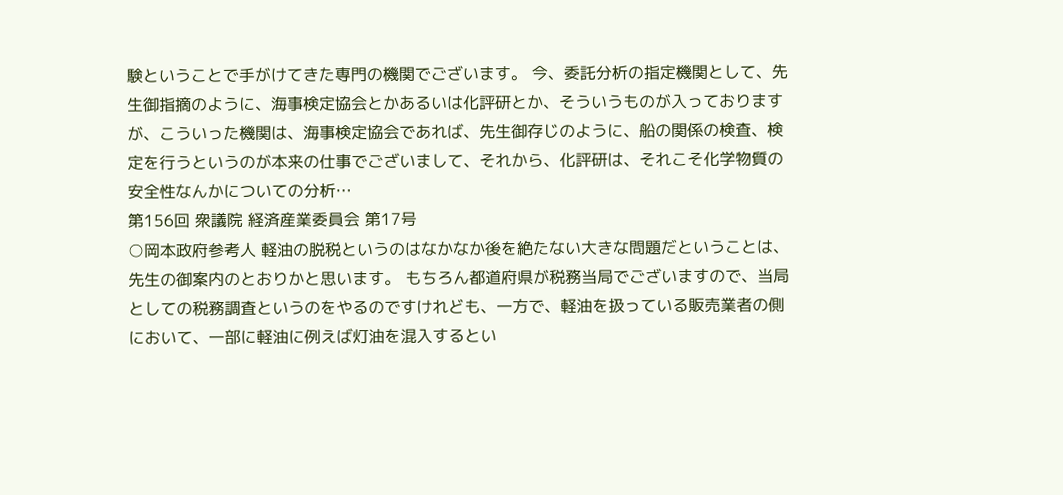験ということで手がけてきた専門の機関でございます。 今、委託分析の指定機関として、先生御指摘のように、海事検定協会とかあるいは化評研とか、そういうものが入っておりますが、こういった機関は、海事検定協会であれば、先生御存じのように、船の関係の検査、検定を行うというのが本来の仕事でございまして、それから、化評研は、それこそ化学物質の安全性なんかについての分析…
第156回 衆議院 経済産業委員会 第17号
○岡本政府参考人 軽油の脱税というのはなかなか後を絶たない大きな問題だということは、先生の御案内のとおりかと思います。 もちろん都道府県が税務当局でございますので、当局としての税務調査というのをやるのですけれども、一方で、軽油を扱っている販売業者の側において、一部に軽油に例えば灯油を混入するとい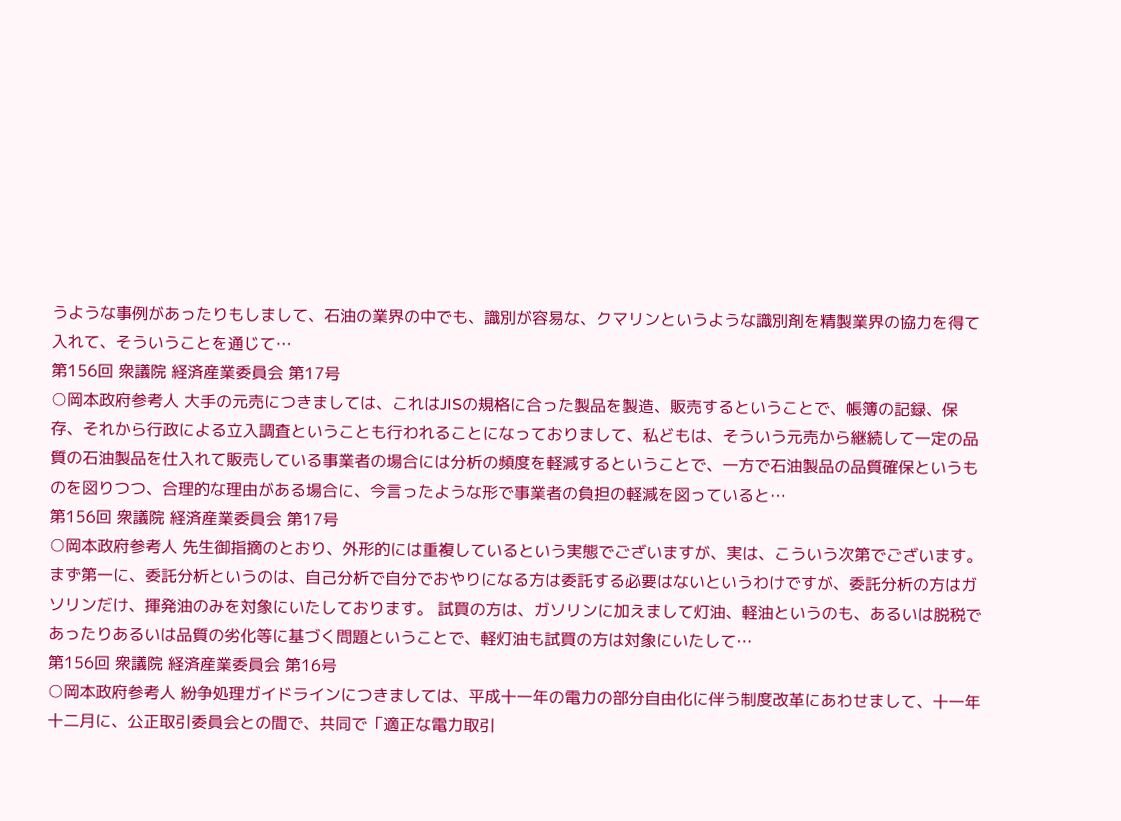うような事例があったりもしまして、石油の業界の中でも、識別が容易な、クマリンというような識別剤を精製業界の協力を得て入れて、そういうことを通じて…
第156回 衆議院 経済産業委員会 第17号
○岡本政府参考人 大手の元売につきましては、これはJISの規格に合った製品を製造、販売するということで、帳簿の記録、保存、それから行政による立入調査ということも行われることになっておりまして、私どもは、そういう元売から継続して一定の品質の石油製品を仕入れて販売している事業者の場合には分析の頻度を軽減するということで、一方で石油製品の品質確保というものを図りつつ、合理的な理由がある場合に、今言ったような形で事業者の負担の軽減を図っていると…
第156回 衆議院 経済産業委員会 第17号
○岡本政府参考人 先生御指摘のとおり、外形的には重複しているという実態でございますが、実は、こういう次第でございます。 まず第一に、委託分析というのは、自己分析で自分でおやりになる方は委託する必要はないというわけですが、委託分析の方はガソリンだけ、揮発油のみを対象にいたしております。 試買の方は、ガソリンに加えまして灯油、軽油というのも、あるいは脱税であったりあるいは品質の劣化等に基づく問題ということで、軽灯油も試買の方は対象にいたして…
第156回 衆議院 経済産業委員会 第16号
○岡本政府参考人 紛争処理ガイドラインにつきましては、平成十一年の電力の部分自由化に伴う制度改革にあわせまして、十一年十二月に、公正取引委員会との間で、共同で「適正な電力取引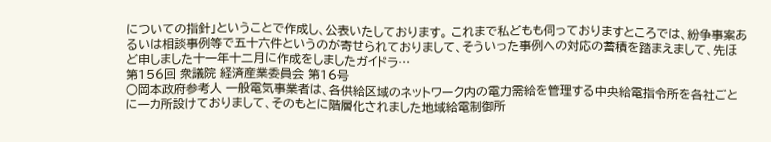についての指針」ということで作成し、公表いたしております。 これまで私どもも伺っておりますところでは、紛争事案あるいは相談事例等で五十六件というのが寄せられておりまして、そういった事例への対応の蓄積を踏まえまして、先ほど申しました十一年十二月に作成をしましたガイドラ…
第156回 衆議院 経済産業委員会 第16号
○岡本政府参考人 一般電気事業者は、各供給区域のネットワーク内の電力需給を管理する中央給電指令所を各社ごとに一カ所設けておりまして、そのもとに階層化されました地域給電制御所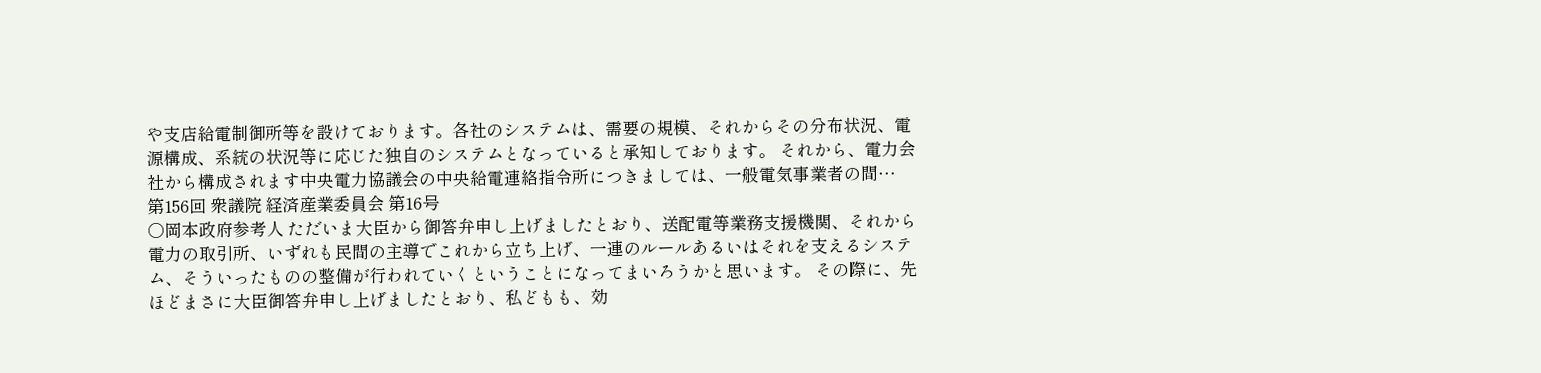や支店給電制御所等を設けております。各社のシステムは、需要の規模、それからその分布状況、電源構成、系統の状況等に応じた独自のシステムとなっていると承知しております。 それから、電力会社から構成されます中央電力協議会の中央給電連絡指令所につきましては、一般電気事業者の間…
第156回 衆議院 経済産業委員会 第16号
○岡本政府参考人 ただいま大臣から御答弁申し上げましたとおり、送配電等業務支援機関、それから電力の取引所、いずれも民間の主導でこれから立ち上げ、一連のルールあるいはそれを支えるシステム、そういったものの整備が行われていくということになってまいろうかと思います。 その際に、先ほどまさに大臣御答弁申し上げましたとおり、私どもも、効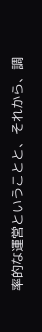率的な運営ということと、それから、調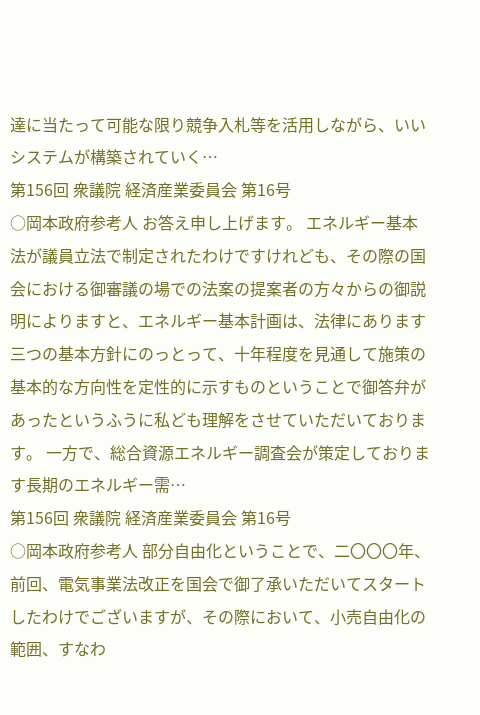達に当たって可能な限り競争入札等を活用しながら、いいシステムが構築されていく…
第156回 衆議院 経済産業委員会 第16号
○岡本政府参考人 お答え申し上げます。 エネルギー基本法が議員立法で制定されたわけですけれども、その際の国会における御審議の場での法案の提案者の方々からの御説明によりますと、エネルギー基本計画は、法律にあります三つの基本方針にのっとって、十年程度を見通して施策の基本的な方向性を定性的に示すものということで御答弁があったというふうに私ども理解をさせていただいております。 一方で、総合資源エネルギー調査会が策定しております長期のエネルギー需…
第156回 衆議院 経済産業委員会 第16号
○岡本政府参考人 部分自由化ということで、二〇〇〇年、前回、電気事業法改正を国会で御了承いただいてスタートしたわけでございますが、その際において、小売自由化の範囲、すなわ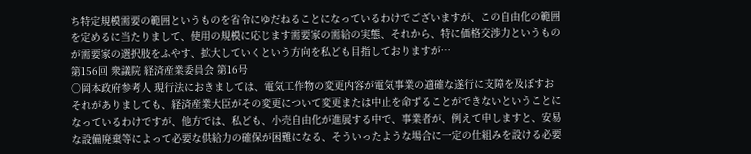ち特定規模需要の範囲というものを省令にゆだねることになっているわけでございますが、この自由化の範囲を定めるに当たりまして、使用の規模に応じます需要家の需給の実態、それから、特に価格交渉力というものが需要家の選択肢をふやす、拡大していくという方向を私ども目指しておりますが…
第156回 衆議院 経済産業委員会 第16号
○岡本政府参考人 現行法におきましては、電気工作物の変更内容が電気事業の適確な遂行に支障を及ぼすおそれがありましても、経済産業大臣がその変更について変更または中止を命ずることができないということになっているわけですが、他方では、私ども、小売自由化が進展する中で、事業者が、例えて申しますと、安易な設備廃棄等によって必要な供給力の確保が困難になる、そういったような場合に一定の仕組みを設ける必要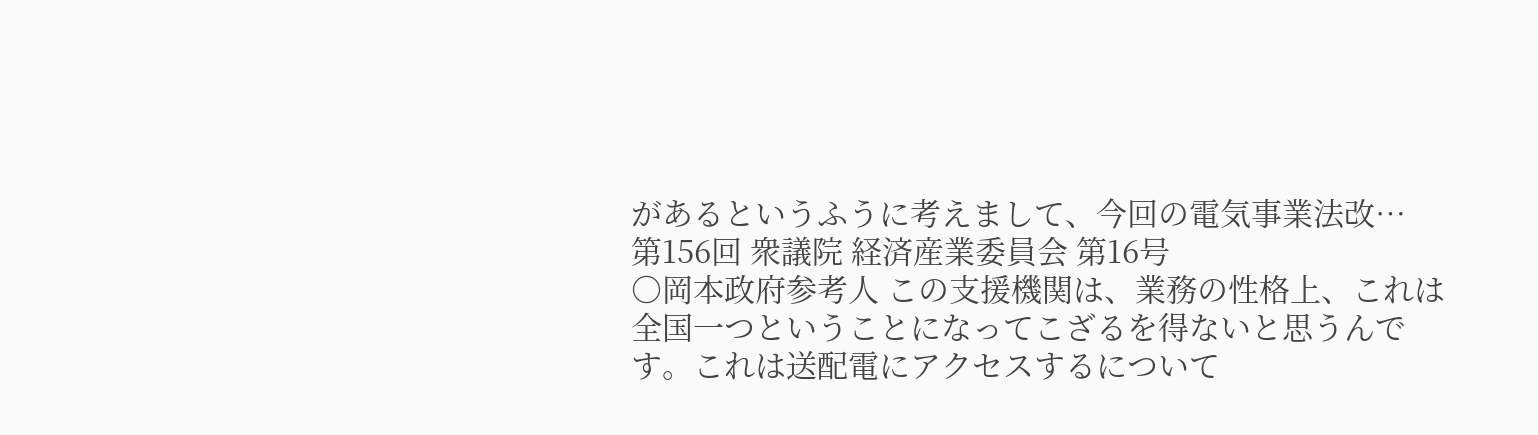があるというふうに考えまして、今回の電気事業法改…
第156回 衆議院 経済産業委員会 第16号
○岡本政府参考人 この支援機関は、業務の性格上、これは全国一つということになってこざるを得ないと思うんです。これは送配電にアクセスするについて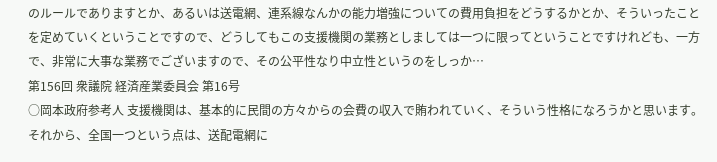のルールでありますとか、あるいは送電網、連系線なんかの能力増強についての費用負担をどうするかとか、そういったことを定めていくということですので、どうしてもこの支援機関の業務としましては一つに限ってということですけれども、一方で、非常に大事な業務でございますので、その公平性なり中立性というのをしっか…
第156回 衆議院 経済産業委員会 第16号
○岡本政府参考人 支援機関は、基本的に民間の方々からの会費の収入で賄われていく、そういう性格になろうかと思います。 それから、全国一つという点は、送配電網に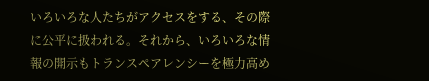いろいろな人たちがアクセスをする、その際に公平に扱われる。それから、いろいろな情報の開示もトランスペアレンシーを極力高め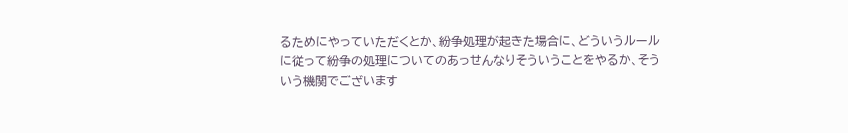るためにやっていただくとか、紛争処理が起きた場合に、どういうルールに従って紛争の処理についてのあっせんなりそういうことをやるか、そういう機関でございます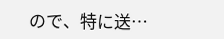ので、特に送…